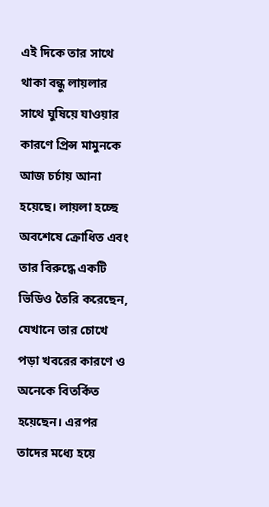এই দিকে তার সাথে থাকা বন্ধু লায়লার সাথে ঘুষিয়ে যাওয়ার কারণে প্রিন্স মামুনকে আজ চর্চায় আনা হয়েছে। লায়লা হচ্ছে অবশেষে ক্রোধিত এবং তার বিরুদ্ধে একটি ভিডিও তৈরি করেছেন, যেখানে তার চোখে পড়া খবরের কারণে ও অনেকে বিতর্কিত হয়েছেন। এরপর তাদের মধ্যে হয়ে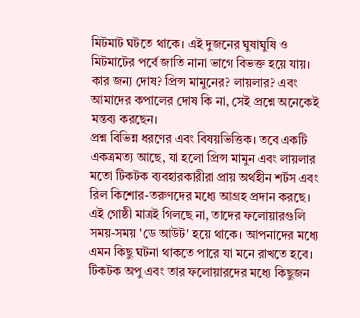মিটমাট ঘটতে থাকে। এই দুজনের ঘুষাঘুষি ও মিটমাটের পর্বে জাতি নানা ভাগে বিভক্ত হয়ে যায়। কার জন্য দোষ? প্রিন্স মামুনের? লায়লার? এবং আমাদের কপালের দোষ কি না, সেই প্রশ্নে অনেকেই মন্তব্য করছেন।
প্রশ্ন বিভিন্ন ধরণের এবং বিষয়ভিত্তিক। তবে একটি একত্রমত্য আছে, যা হলো প্রিন্স মামুন এবং লায়লার মতো টিকটক ব্যবহারকারীরা প্রায় অর্থহীন শর্টস এবং রিল কিশোর-তরুণদের মধ্যে আগ্রহ প্রদান করছে। এই গোষ্ঠী মাত্রই গিলছে না, তাদের ফলোয়ারগুলি সময়-সময় 'ডে আউট' হয়ে থাকে। আপনাদের মধ্যে এমন কিছু ঘটনা থাকতে পারে যা মনে রাখতে হবে। টিকটক অপু এবং তার ফলোয়ারদের মধ্যে কিছুজন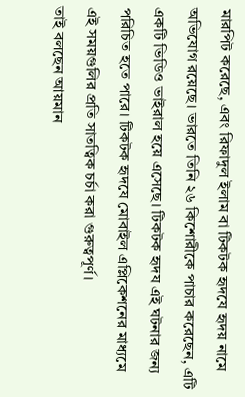মারপিট করেছে, এবং রিফাদুল ইলাম বা টিকটক হৃদযে হৃদয় নামে অভিযোগ রয়েছে। ভারতে তিনি ২৬ কিশোরীকে পাচার করেছেন, এটি একটি ভিডিও ভাইরাল হয়ে এসেছে। টিকটক হৃদয এই ঘটনার জন্য পরিচিত হতে পারে। টিকটক হৃদযে মোবাইল এপ্লিকেশনের মাধ্যমে এই সময়গুলির প্রতি সাতত্বিক চর্চা করা গুরুত্বপূর্ণ।
তাই বলছেন আয়মান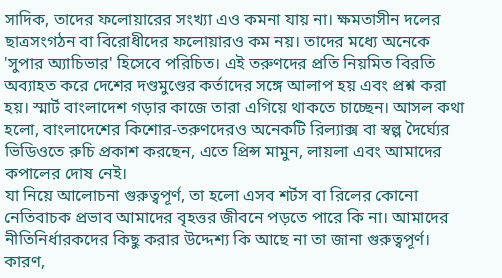সাদিক, তাদের ফলোয়ারের সংখ্যা এও কমনা যায় না। ক্ষমতাসীন দলের ছাত্রসংগঠন বা বিরোধীদের ফলোয়ারও কম নয়। তাদের মধ্যে অনেকে 'সুপার অ্যাচিভার' হিসেবে পরিচিত। এই তরুণদের প্রতি নিয়মিত বিরতি অব্যাহত করে দেশের দণ্ডমুণ্ডের কর্তাদের সঙ্গে আলাপ হয় এবং প্রশ্ন করা হয়। স্মার্ট বাংলাদেশ গড়ার কাজে তারা এগিয়ে থাকতে চাচ্ছেন। আসল কথা হলো, বাংলাদেশের কিশোর-তরুণদেরও অনেকটি রিল্যাক্স বা স্বল্প দৈর্ঘ্যের ভিডিওতে রুচি প্রকাশ করছেন, এতে প্রিন্স মামুন, লায়লা এবং আমাদের কপালের দোষ নেই।
যা নিয়ে আলোচনা গুরুত্বপূর্ণ, তা হলো এসব শর্টস বা রিলের কোনো নেতিবাচক প্রভাব আমাদের বৃহত্তর জীবনে পড়তে পারে কি না। আমাদের নীতিনির্ধারকদের কিছু করার উদ্দেশ্য কি আছে না তা জানা গুরুত্বপূর্ণ। কারণ,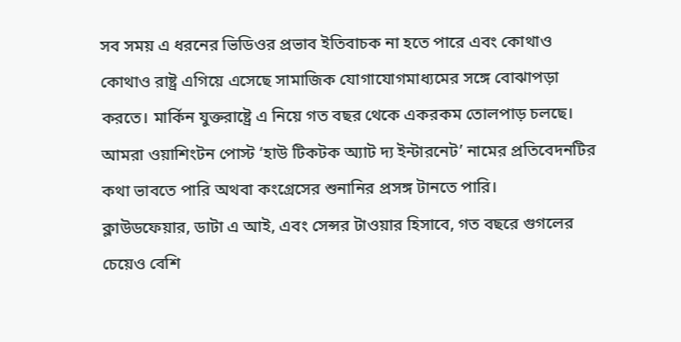সব সময় এ ধরনের ভিডিওর প্রভাব ইতিবাচক না হতে পারে এবং কোথাও কোথাও রাষ্ট্র এগিয়ে এসেছে সামাজিক যোগাযোগমাধ্যমের সঙ্গে বোঝাপড়া করতে। মার্কিন যুক্তরাষ্ট্রে এ নিয়ে গত বছর থেকে একরকম তোলপাড় চলছে। আমরা ওয়াশিংটন পোস্ট ‘হাউ টিকটক অ্যাট দ্য ইন্টারনেট’ নামের প্রতিবেদনটির কথা ভাবতে পারি অথবা কংগ্রেসের শুনানির প্রসঙ্গ টানতে পারি।
ক্লাউডফেয়ার, ডাটা এ আই, এবং সেন্সর টাওয়ার হিসাবে, গত বছরে গুগলের চেয়েও বেশি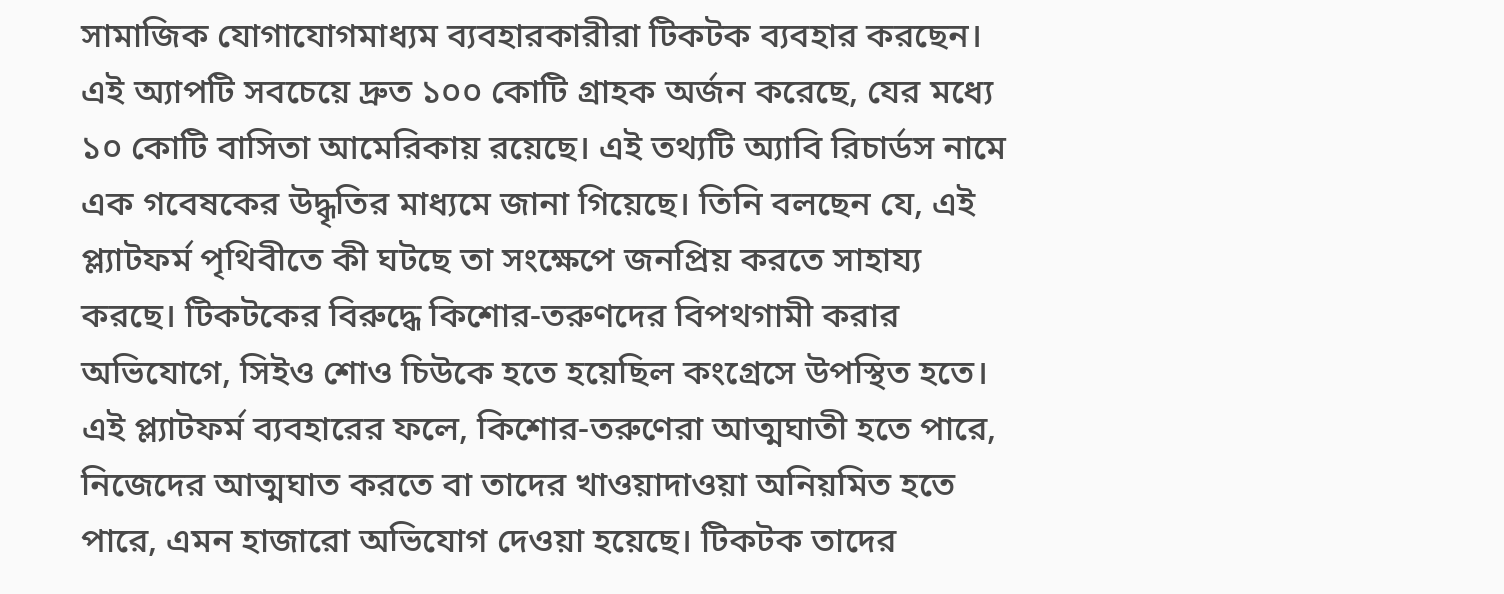সামাজিক যোগাযোগমাধ্যম ব্যবহারকারীরা টিকটক ব্যবহার করছেন। এই অ্যাপটি সবচেয়ে দ্রুত ১০০ কোটি গ্রাহক অর্জন করেছে, যের মধ্যে ১০ কোটি বাসিতা আমেরিকায় রয়েছে। এই তথ্যটি অ্যাবি রিচার্ডস নামে এক গবেষকের উদ্ধৃতির মাধ্যমে জানা গিয়েছে। তিনি বলছেন যে, এই প্ল্যাটফর্ম পৃথিবীতে কী ঘটছে তা সংক্ষেপে জনপ্রিয় করতে সাহায্য করছে। টিকটকের বিরুদ্ধে কিশোর-তরুণদের বিপথগামী করার অভিযোগে, সিইও শোও চিউকে হতে হয়েছিল কংগ্রেসে উপস্থিত হতে। এই প্ল্যাটফর্ম ব্যবহারের ফলে, কিশোর-তরুণেরা আত্মঘাতী হতে পারে, নিজেদের আত্মঘাত করতে বা তাদের খাওয়াদাওয়া অনিয়মিত হতে পারে, এমন হাজারো অভিযোগ দেওয়া হয়েছে। টিকটক তাদের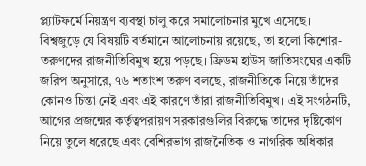প্ল্যাটফর্মে নিয়ন্ত্রণ ব্যবস্থা চালু করে সমালোচনার মুখে এসেছে।
বিশ্বজুড়ে যে বিষয়টি বর্তমানে আলোচনায় রয়েছে, তা হলো কিশোর-তরুণদের রাজনীতিবিমুখ হয়ে পড়ছে। ফ্রিডম হাউস জাতিসংঘের একটি জরিপ অনুসারে, ৭৬ শতাংশ তরুণ বলছে, রাজনীতিকে নিয়ে তাঁদের কোনও চিন্তা নেই এবং এই কারণে তাঁরা রাজনীতিবিমুখ। এই সংগঠনটি, আগের প্রজন্মের কর্তৃত্বপরায়ণ সরকারগুলির বিরুদ্ধে তাদের দৃষ্টিকোণ নিয়ে তুলে ধরেছে এবং বেশিরভাগ রাজনৈতিক ও নাগরিক অধিকার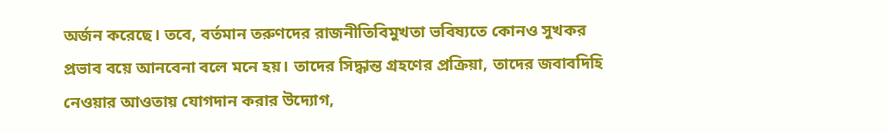অর্জন করেছে। তবে, বর্তমান তরুণদের রাজনীতিবিমুখতা ভবিষ্যতে কোনও সুখকর প্রভাব বয়ে আনবেনা বলে মনে হয়। তাদের সিদ্ধান্ত গ্রহণের প্রক্রিয়া, তাদের জবাবদিহি নেওয়ার আওতায় যোগদান করার উদ্যোগ,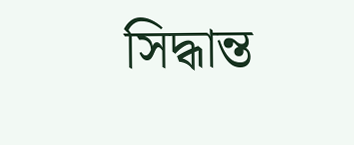সিদ্ধান্ত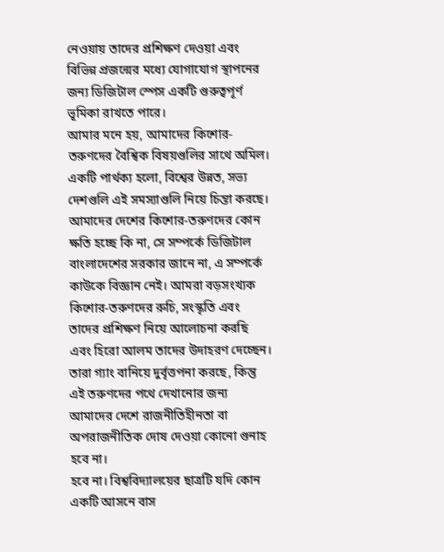নেওয়ায় তাদের প্রশিক্ষণ দেওয়া এবং বিভিন্ন প্রজন্মের মধ্যে যোগাযোগ স্থাপনের জন্য ডিজিটাল স্পেস একটি গুরুত্বপূর্ণ ভূমিকা রাখতে পারে।
আমার মনে হয়, আমাদের কিশোর-তরুণদের বৈশ্বিক বিষয়গুলির সাথে অমিল। একটি পার্থক্য হলো, বিশ্বের উন্নত, সভ্য দেশগুলি এই সমস্যাগুলি নিয়ে চিন্তা করছে। আমাদের দেশের কিশোর-তরুণদের কোন ক্ষতি হচ্ছে কি না, সে সম্পর্কে ডিজিটাল বাংলাদেশের সরকার জানে না, এ সম্পর্কে কাউকে বিজ্ঞান নেই। আমরা বড়সংখ্যক কিশোর-তরুণদের রুচি, সংস্কৃতি এবং তাদের প্রশিক্ষণ নিয়ে আলোচনা করছি এবং হিরো আলম তাদের উদাহরণ দেচ্ছেন। তারা গ্যাং বানিয়ে দুর্বৃত্তপনা করছে, কিন্তু এই তরুণদের পথে দেখানোর জন্য আমাদের দেশে রাজনীতিহীনতা বা অপরাজনীতিক দোষ দেওয়া কোনো গুনাহ হবে না।
হবে না। বিশ্ববিদ্যালয়ের ছাত্রটি যদি কোন একটি আসনে বাস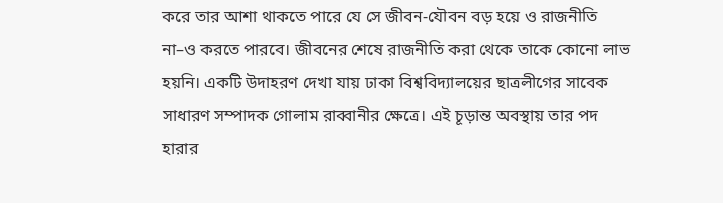করে তার আশা থাকতে পারে যে সে জীবন-যৌবন বড় হয়ে ও রাজনীতি না–ও করতে পারবে। জীবনের শেষে রাজনীতি করা থেকে তাকে কোনো লাভ হয়নি। একটি উদাহরণ দেখা যায় ঢাকা বিশ্ববিদ্যালয়ের ছাত্রলীগের সাবেক সাধারণ সম্পাদক গোলাম রাব্বানীর ক্ষেত্রে। এই চূড়ান্ত অবস্থায় তার পদ হারার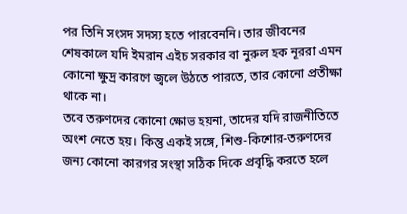পর তিনি সংসদ সদস্য হতে পারবেননি। তার জীবনের শেষকালে যদি ইমরান এইচ সরকার বা নুরুল হক নূররা এমন কোনো ক্ষুদ্র কারণে জ্বলে উঠতে পারতে, তার কোনো প্রতীক্ষা থাকে না।
তবে তরুণদের কোনো ক্ষোভ হয়না, তাদের যদি রাজনীতিতে অংশ নেতে হয়। কিন্তু একই সঙ্গে, শিশু-কিশোর-তরুণদের জন্য কোনো কারগর সংস্থা সঠিক দিকে প্রবৃদ্ধি করতে হলে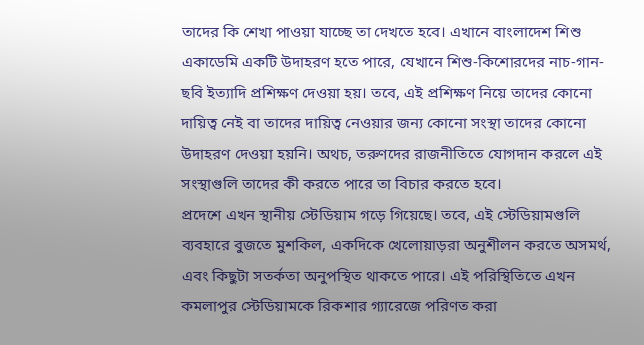তাদের কি শেখা পাওয়া যাচ্ছে তা দেখতে হবে। এখানে বাংলাদেশ শিশু একাডেমি একটি উদাহরণ হতে পারে, যেখানে শিশু-কিশোরদের নাচ-গান-ছবি ইত্যাদি প্রশিক্ষণ দেওয়া হয়। তবে, এই প্রশিক্ষণ নিয়ে তাদের কোনো দায়িত্ব নেই বা তাদের দায়িত্ব নেওয়ার জন্য কোনো সংস্থা তাদের কোনো উদাহরণ দেওয়া হয়নি। অথচ, তরুণদের রাজনীতিতে যোগদান করলে এই সংস্থাগুলি তাদের কী করতে পারে তা বিচার করতে হবে।
প্রদেশে এখন স্থানীয় স্টেডিয়াম গড়ে গিয়েছে। তবে, এই স্টেডিয়ামগুলি ব্যবহারে বুজতে মুশকিল, একদিকে খেলোয়াড়রা অনুশীলন করতে অসমর্থ, এবং কিছুটা সতর্কতা অনুপস্থিত থাকতে পারে। এই পরিস্থিতিতে এখন কমলাপুর স্টেডিয়ামকে রিকশার গ্যারেজে পরিণত করা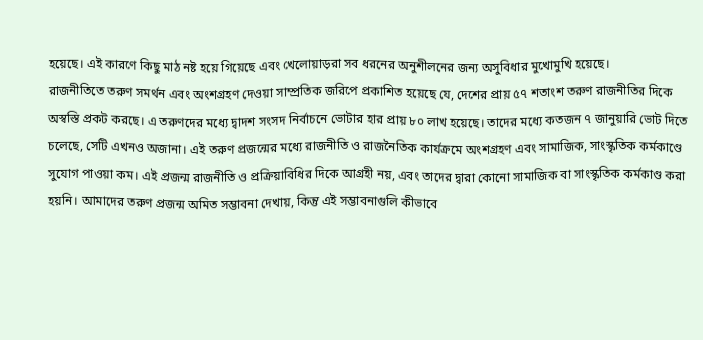হয়েছে। এই কারণে কিছু মাঠ নষ্ট হয়ে গিয়েছে এবং খেলোয়াড়রা সব ধরনের অনুশীলনের জন্য অসুবিধার মুখোমুখি হয়েছে।
রাজনীতিতে তরুণ সমর্থন এবং অংশগ্রহণ দেওয়া সাম্প্রতিক জরিপে প্রকাশিত হয়েছে যে, দেশের প্রায় ৫৭ শতাংশ তরুণ রাজনীতির দিকে অস্বস্তি প্রকট করছে। এ তরুণদের মধ্যে দ্বাদশ সংসদ নির্বাচনে ভোটার হার প্রায় ৮০ লাখ হয়েছে। তাদের মধ্যে কতজন ৭ জানুয়ারি ভোট দিতে চলেছে, সেটি এখনও অজানা। এই তরুণ প্রজন্মের মধ্যে রাজনীতি ও রাজনৈতিক কার্যক্রমে অংশগ্রহণ এবং সামাজিক, সাংস্কৃতিক কর্মকাণ্ডে সুযোগ পাওয়া কম। এই প্রজন্ম রাজনীতি ও প্রক্রিয়াবিধির দিকে আগ্রহী নয়, এবং তাদের দ্বারা কোনো সামাজিক বা সাংস্কৃতিক কর্মকাণ্ড করা হয়নি। আমাদের তরুণ প্রজন্ম অমিত সম্ভাবনা দেখায়, কিন্তু এই সম্ভাবনাগুলি কীভাবে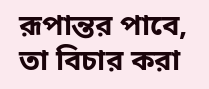রূপান্তর পাবে, তা বিচার করা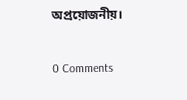অপ্রয়োজনীয়।

0 Comments